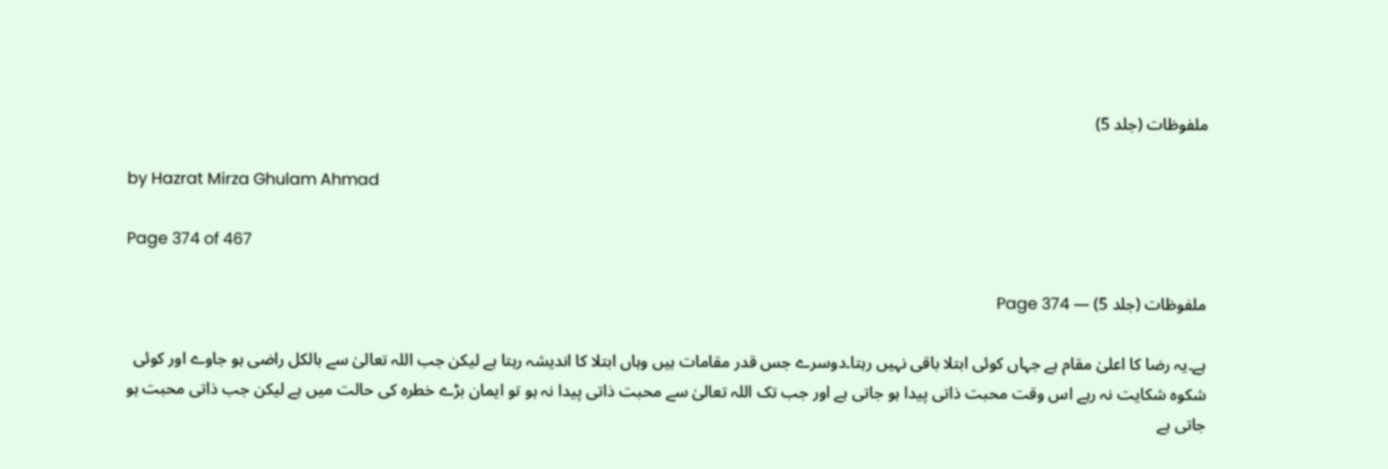ملفوظات (جلد 5)

by Hazrat Mirza Ghulam Ahmad

Page 374 of 467

ملفوظات (جلد 5) — Page 374

ہے۔یہ رضا کا اعلیٰ مقام ہے جہاں کوئی ابتلا باقی نہیں رہتا۔دوسرے جس قدر مقامات ہیں وہاں ابتلا کا اندیشہ رہتا ہے لیکن جب اللہ تعالیٰ سے بالکل راضی ہو جاوے اور کوئی شکوہ شکایت نہ رہے اس وقت محبت ذاتی پیدا ہو جاتی ہے اور جب تک اللہ تعالیٰ سے محبت ذاتی پیدا نہ ہو تو ایمان بڑے خطرہ کی حالت میں ہے لیکن جب ذاتی محبت ہو جاتی ہے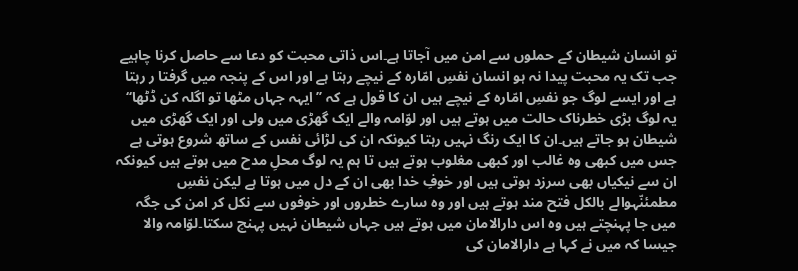تو انسان شیطان کے حملوں سے امن میں آجاتا ہے۔اس ذاتی محبت کو دعا سے حاصل کرنا چاہیے جب تک یہ محبت پیدا نہ ہو انسان نفسِ امّارہ کے نیچے رہتا ہے اور اس کے پنجہ میں گرفتا ر رہتا ہے اور ایسے لوگ جو نفسِ امّارہ کے نیچے ہیں ان کا قول ہے کہ ’’ایہہ جہاں مٹھا تو اگلہ کن ڈٹھا‘‘ یہ لوگ بڑی خطرناک حالت میں ہوتے ہیں اور لوّامہ والے ایک گھڑی میں ولی اور ایک گھڑی میں شیطان ہو جاتے ہیں۔ان کا ایک رنگ نہیں رہتا کیونکہ ان کی لڑائی نفس کے ساتھ شروع ہوتی ہے جس میں کبھی وہ غالب اور کبھی مغلوب ہوتے ہیں تا ہم یہ لوگ محلِ مدح میں ہوتے ہیں کیونکہ ان سے نیکیاں بھی سرزد ہوتی ہیں اور خوفِ خدا بھی ان کے دل میں ہوتا ہے لیکن نفسِ مطمئنّہوالے بالکل فتح مند ہوتے ہیں اور وہ سارے خطروں اور خوفوں سے نکل کر امن کی جگہ میں جا پہنچتے ہیں وہ اس دارالامان میں ہوتے ہیں جہاں شیطان نہیں پہنچ سکتا۔لوّامہ والا جیسا کہ میں نے کہا ہے دارالامان کی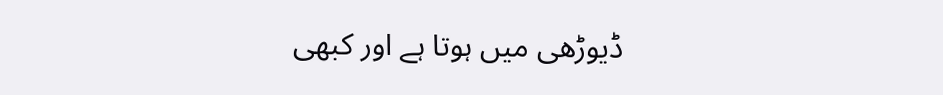ڈیوڑھی میں ہوتا ہے اور کبھی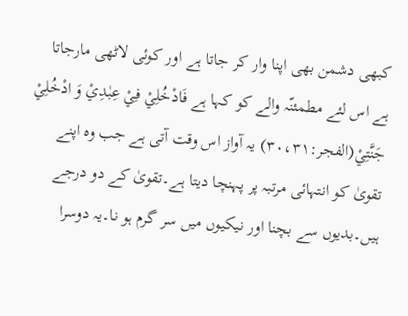کبھی دشمن بھی اپنا وار کر جاتا ہے اور کوئی لاٹھی مارجاتا ہے اس لئے مطمئنّہ والے کو کہا ہے فَادْخُلِيْ فِيْ عِبٰدِيْ وَ ادْخُلِيْ جَنَّتِيْ(الفجر:۳۰،۳۱) یہ آواز اس وقت آتی ہے جب وہ اپنے تقویٰ کو انتہائی مرتبہ پر پہنچا دیتا ہے۔تقویٰ کے دو درجے ہیں۔بدیوں سے بچنا اور نیکیوں میں سر گرم ہو نا۔یہ دوسرا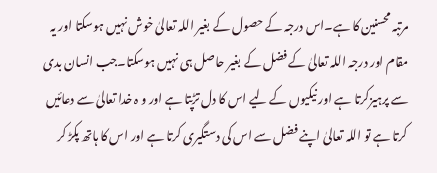مرتبہ محسنین کا ہے۔اس درجہ کے حصول کے بغیر اللہ تعالیٰ خوش نہیں ہوسکتا اور یہ مقام اور درجہ اللہ تعالیٰ کے فضل کے بغیر حاصل ہی نہیں ہوسکتا۔جب انسان بدی سے پرہیزکرتا ہے اور نیکیوں کے لیے اس کا دل تڑپتا ہے اور و ہ خدا تعالیٰ سے دعائیں کرتا ہے تو اللہ تعالیٰ اپنے فضل سے اس کی دستگیری کرتا ہے اور اس کا ہاتھ پکڑ کر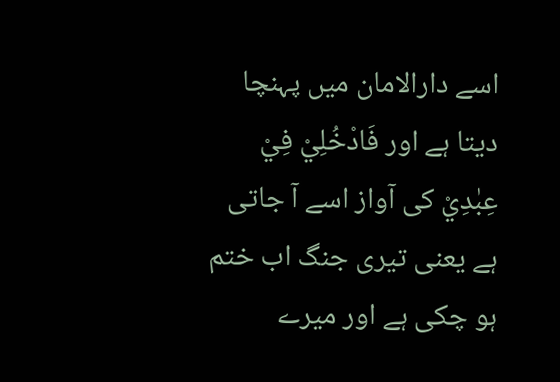اسے دارالامان میں پہنچا دیتا ہے اور فَادْخُلِيْ فِيْ عِبٰدِيْ کی آواز اسے آ جاتی ہے یعنی تیری جنگ اب ختم ہو چکی ہے اور میرے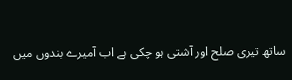ساتھ تیری صلح اور آشتی ہو چکی ہے اب آمیرے بندوں میں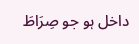داخل ہو جو صِرَاطَ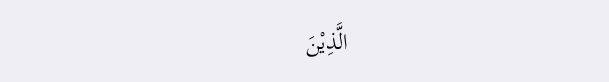الَّذِيْنَ